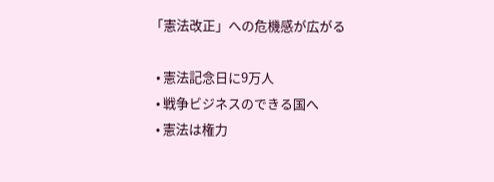「憲法改正」への危機感が広がる

  • 憲法記念日に9万人
  • 戦争ビジネスのできる国へ
  • 憲法は権力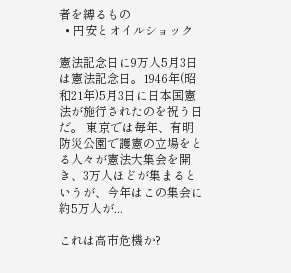者を縛るもの
  • 円安とオイルショック

憲法記念日に9万人5月3日は憲法記念日。1946年(昭和21年)5月3日に日本国憲法が施行されたのを祝う日だ。 東京では毎年、有明防災公園で護憲の立場をとる人々が憲法大集会を開き、3万人ほどが集まるというが、今年はこの集会に約5万人が...

これは高市危機か?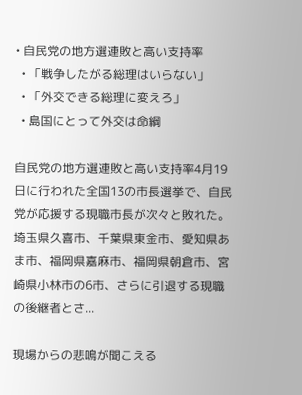• 自民党の地方選連敗と高い支持率
  • 「戦争したがる総理はいらない」
  • 「外交できる総理に変えろ」
  • 島国にとって外交は命綱

自民党の地方選連敗と高い支持率4月19日に行われた全国13の市長選挙で、自民党が応援する現職市長が次々と敗れた。 埼玉県久喜市、千葉県東金市、愛知県あま市、福岡県嘉麻市、福岡県朝倉市、宮崎県小林市の6市、さらに引退する現職の後継者とさ...

現場からの悲鳴が聞こえる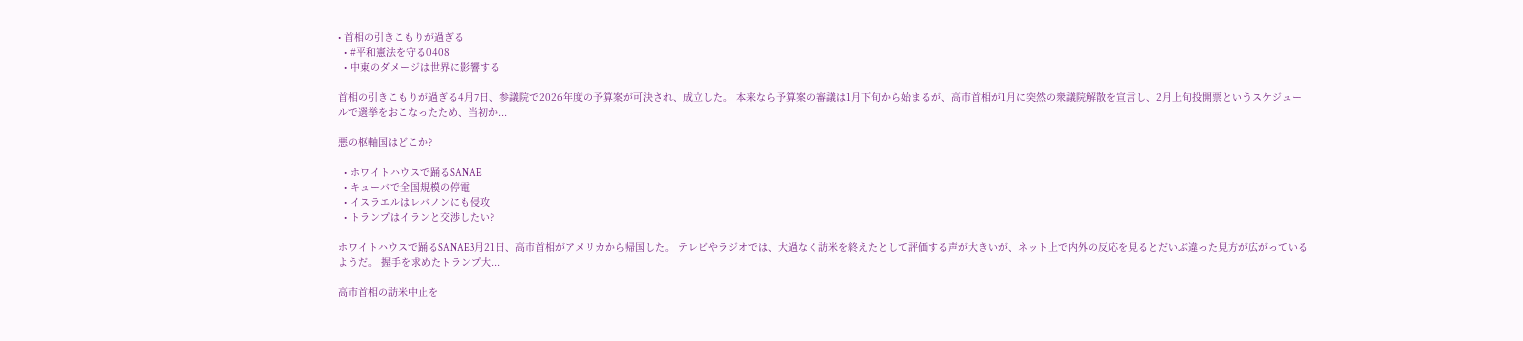• 首相の引きこもりが過ぎる
  • #平和憲法を守る0408
  • 中東のダメージは世界に影響する

首相の引きこもりが過ぎる4月7日、参議院で2026年度の予算案が可決され、成立した。 本来なら予算案の審議は1月下旬から始まるが、高市首相が1月に突然の衆議院解散を宣言し、2月上旬投開票というスケジュールで選挙をおこなったため、当初か...

悪の枢軸国はどこか?

  • ホワイトハウスで踊るSANAE
  • キューバで全国規模の停電
  • イスラエルはレバノンにも侵攻
  • トランプはイランと交渉したい?

ホワイトハウスで踊るSANAE3月21日、高市首相がアメリカから帰国した。 テレビやラジオでは、大過なく訪米を終えたとして評価する声が大きいが、ネット上で内外の反応を見るとだいぶ違った見方が広がっているようだ。 握手を求めたトランプ大...

高市首相の訪米中止を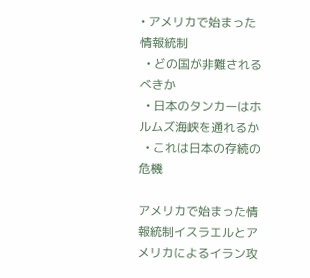• アメリカで始まった情報統制
  • どの国が非難されるべきか
  • 日本のタンカーはホルムズ海峡を通れるか
  • これは日本の存続の危機

アメリカで始まった情報統制イスラエルとアメリカによるイラン攻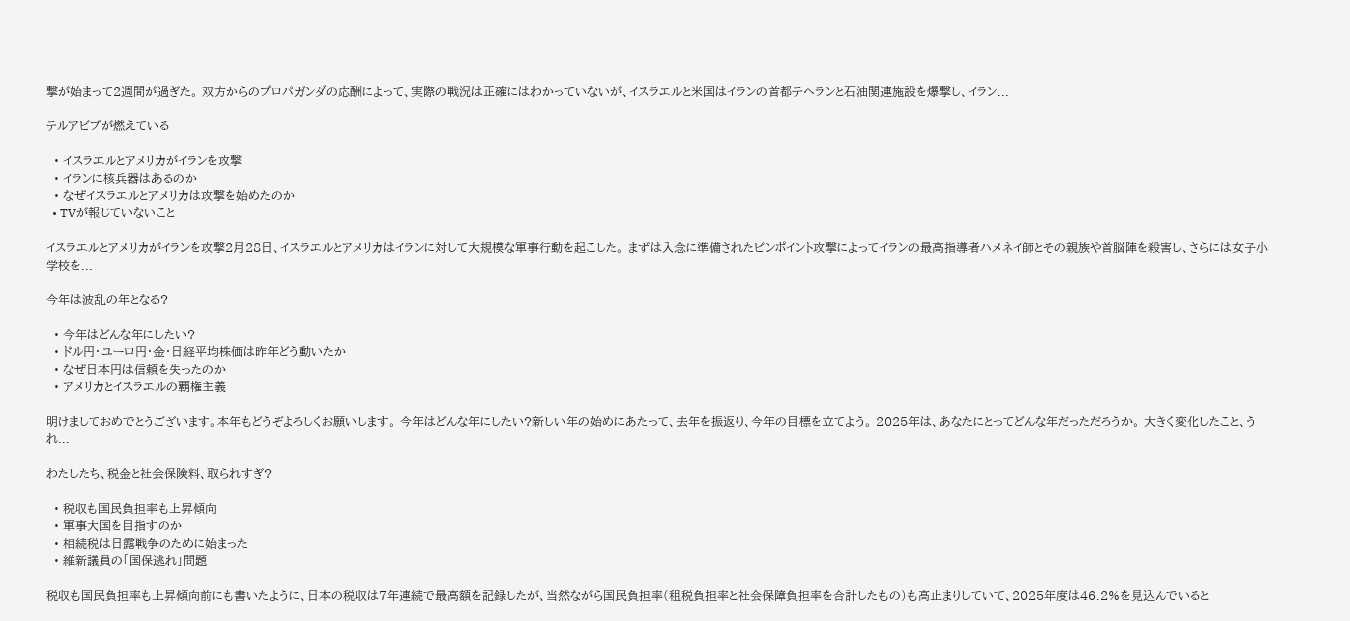撃が始まって2週間が過ぎた。 双方からのプロパガンダの応酬によって、実際の戦況は正確にはわかっていないが、イスラエルと米国はイランの首都テヘランと石油関連施設を爆撃し、イラン...

テルアビブが燃えている

  • イスラエルとアメリカがイランを攻撃
  • イランに核兵器はあるのか
  • なぜイスラエルとアメリカは攻撃を始めたのか
  • TVが報じていないこと

イスラエルとアメリカがイランを攻撃2月28日、イスラエルとアメリカはイランに対して大規模な軍事行動を起こした。 まずは入念に準備されたピンポイント攻撃によってイランの最高指導者ハメネイ師とその親族や首脳陣を殺害し、さらには女子小学校を...

今年は波乱の年となる?

  • 今年はどんな年にしたい?
  • ドル円・ユーロ円・金・日経平均株価は昨年どう動いたか
  • なぜ日本円は信頼を失ったのか
  • アメリカとイスラエルの覇権主義

明けましておめでとうございます。本年もどうぞよろしくお願いします。 今年はどんな年にしたい?新しい年の始めにあたって、去年を振返り、今年の目標を立てよう。 2025年は、あなたにとってどんな年だっただろうか。 大きく変化したこと、うれ...

わたしたち、税金と社会保険料、取られすぎ?

  • 税収も国民負担率も上昇傾向
  • 軍事大国を目指すのか
  • 相続税は日露戦争のために始まった
  • 維新議員の「国保逃れ」問題

税収も国民負担率も上昇傾向前にも書いたように、日本の税収は7年連続で最高額を記録したが、当然ながら国民負担率(租税負担率と社会保障負担率を合計したもの)も高止まりしていて、2025年度は46.2%を見込んでいると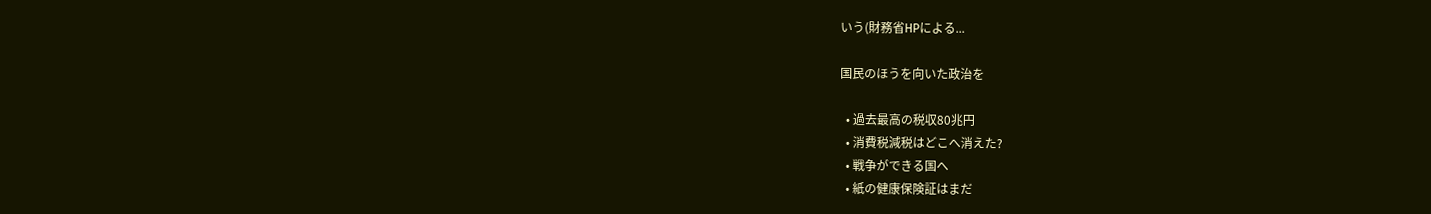いう(財務省HPによる...

国民のほうを向いた政治を

  • 過去最高の税収80兆円
  • 消費税減税はどこへ消えた?
  • 戦争ができる国へ
  • 紙の健康保険証はまだ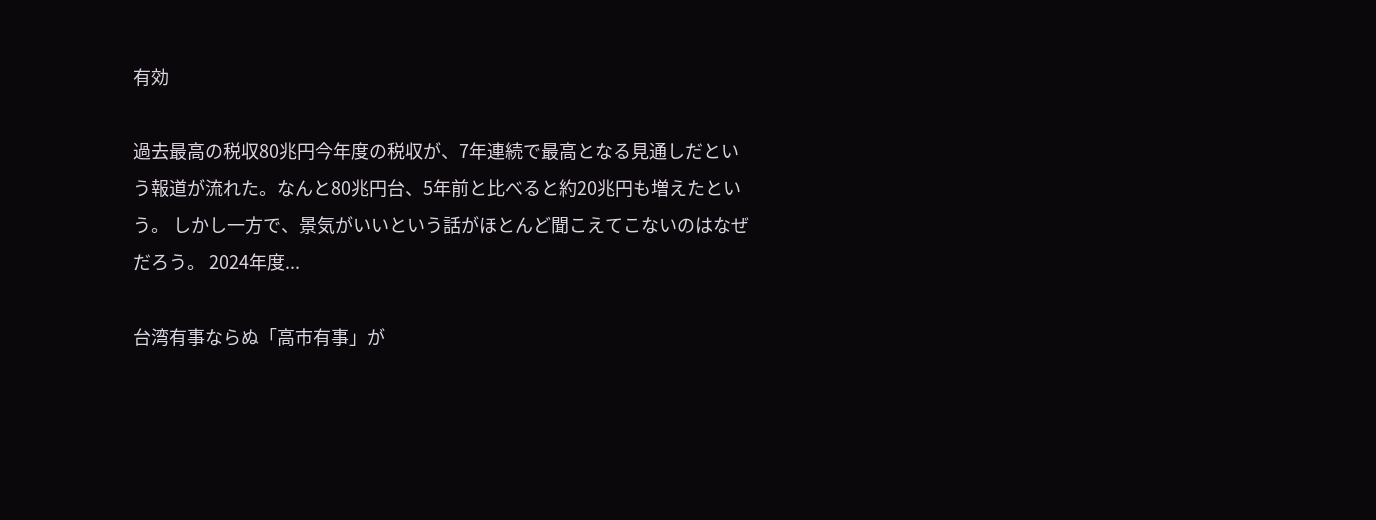有効

過去最高の税収80兆円今年度の税収が、7年連続で最高となる見通しだという報道が流れた。なんと80兆円台、5年前と比べると約20兆円も増えたという。 しかし一方で、景気がいいという話がほとんど聞こえてこないのはなぜだろう。 2024年度...

台湾有事ならぬ「高市有事」が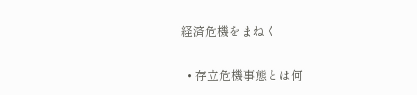経済危機をまねく

  • 存立危機事態とは何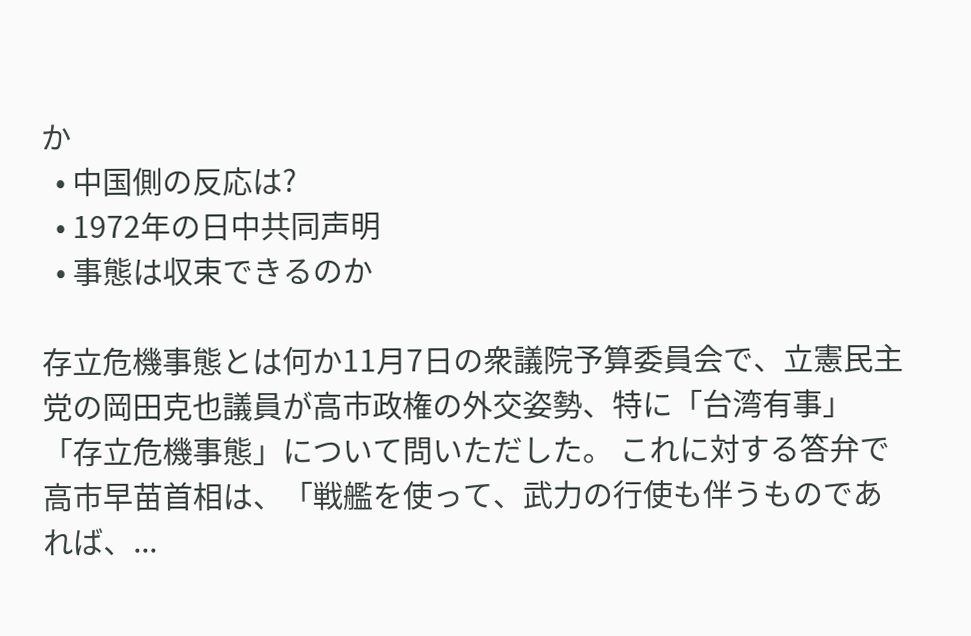か
  • 中国側の反応は?
  • 1972年の日中共同声明
  • 事態は収束できるのか

存立危機事態とは何か11月7日の衆議院予算委員会で、立憲民主党の岡田克也議員が高市政権の外交姿勢、特に「台湾有事」「存立危機事態」について問いただした。 これに対する答弁で高市早苗首相は、「戦艦を使って、武力の行使も伴うものであれば、...